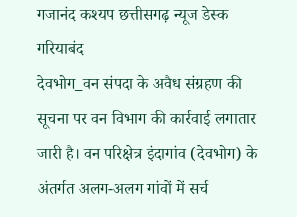गजानंद कश्यप छत्तीसगढ़ न्यूज डेस्क गरियाबंद
देवभोग_वन संपदा के अवैध संग्रहण की सूचना पर वन विभाग की कार्रवाई लगातार जारी है। वन परिक्षेत्र इंदागांव (देवभोग) के अंतर्गत अलग-अलग गांवों में सर्च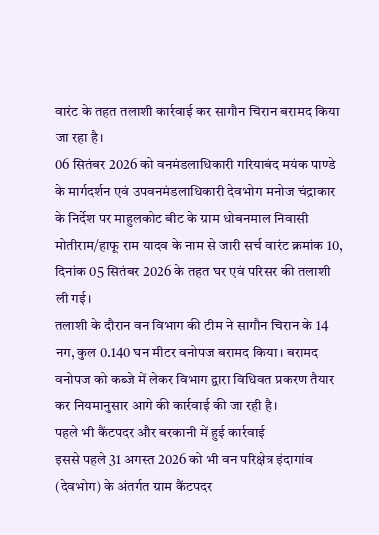वारंट के तहत तलाशी कार्रवाई कर सागौन चिरान बरामद किया जा रहा है।
06 सितंबर 2026 को वनमंडलाधिकारी गरियाबंद मयंक पाण्डे के मार्गदर्शन एवं उपवनमंडलाधिकारी देवभोग मनोज चंद्राकार के निर्देश पर माहुलकोट बीट के ग्राम धोबनमाल निवासी मोतीराम/हाफू राम यादव के नाम से जारी सर्च वारंट क्रमांक 10, दिनांक 05 सितंबर 2026 के तहत घर एवं परिसर की तलाशी ली गई।
तलाशी के दौरान वन विभाग की टीम ने सागौन चिरान के 14 नग, कुल 0.140 घन मीटर वनोपज बरामद किया। बरामद वनोपज को कब्जे में लेकर विभाग द्वारा विधिवत प्रकरण तैयार कर नियमानुसार आगे की कार्रवाई की जा रही है।
पहले भी कैंटपदर और बरकानी में हुई कार्रवाई
इससे पहले 31 अगस्त 2026 को भी वन परिक्षेत्र इंदागांव (देवभोग) के अंतर्गत ग्राम कैंटपदर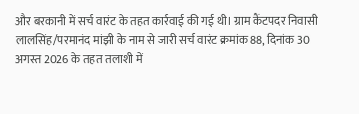और बरकानी में सर्च वारंट के तहत कार्रवाई की गई थी। ग्राम कैंटपदर निवासी लालसिंह/परमानंद मांझी के नाम से जारी सर्च वारंट क्रमांक 88, दिनांक 30 अगस्त 2026 के तहत तलाशी में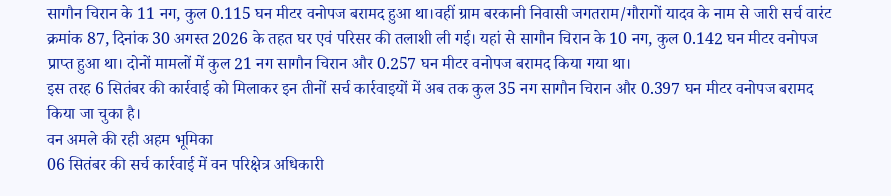सागौन चिरान के 11 नग, कुल 0.115 घन मीटर वनोपज बरामद हुआ था।वहीं ग्राम बरकानी निवासी जगतराम/गौरागों यादव के नाम से जारी सर्च वारंट क्रमांक 87, दिनांक 30 अगस्त 2026 के तहत घर एवं परिसर की तलाशी ली गई। यहां से सागौन चिरान के 10 नग, कुल 0.142 घन मीटर वनोपज प्राप्त हुआ था। दोनों मामलों में कुल 21 नग सागौन चिरान और 0.257 घन मीटर वनोपज बरामद किया गया था।
इस तरह 6 सितंबर की कार्रवाई को मिलाकर इन तीनों सर्च कार्रवाइयों में अब तक कुल 35 नग सागौन चिरान और 0.397 घन मीटर वनोपज बरामद किया जा चुका है।
वन अमले की रही अहम भूमिका
06 सितंबर की सर्च कार्रवाई में वन परिक्षेत्र अधिकारी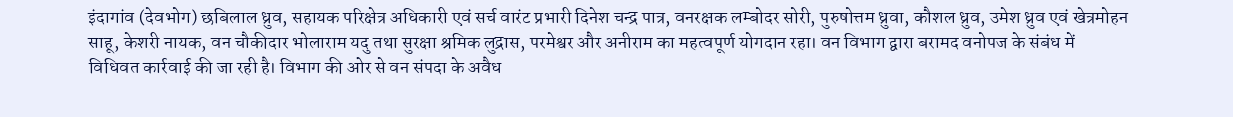इंदागांव (देवभोग) छबिलाल ध्रुव, सहायक परिक्षेत्र अधिकारी एवं सर्च वारंट प्रभारी दिनेश चन्द्र पात्र, वनरक्षक लम्बोदर सोरी, पुरुषोत्तम ध्रुवा, कौशल ध्रुव, उमेश ध्रुव एवं खेत्रमोहन साहू, केशरी नायक, वन चौकीदार भोलाराम यदु तथा सुरक्षा श्रमिक लुद्रास, परमेश्वर और अनीराम का महत्वपूर्ण योगदान रहा। वन विभाग द्वारा बरामद वनोपज के संबंध में विधिवत कार्रवाई की जा रही है। विभाग की ओर से वन संपदा के अवैध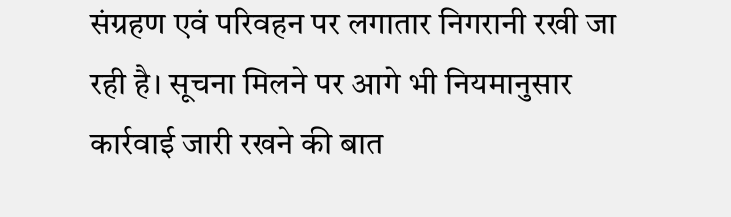संग्रहण एवं परिवहन पर लगातार निगरानी रखी जा रही है। सूचना मिलने पर आगे भी नियमानुसार कार्रवाई जारी रखने की बात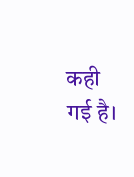कही गई है।